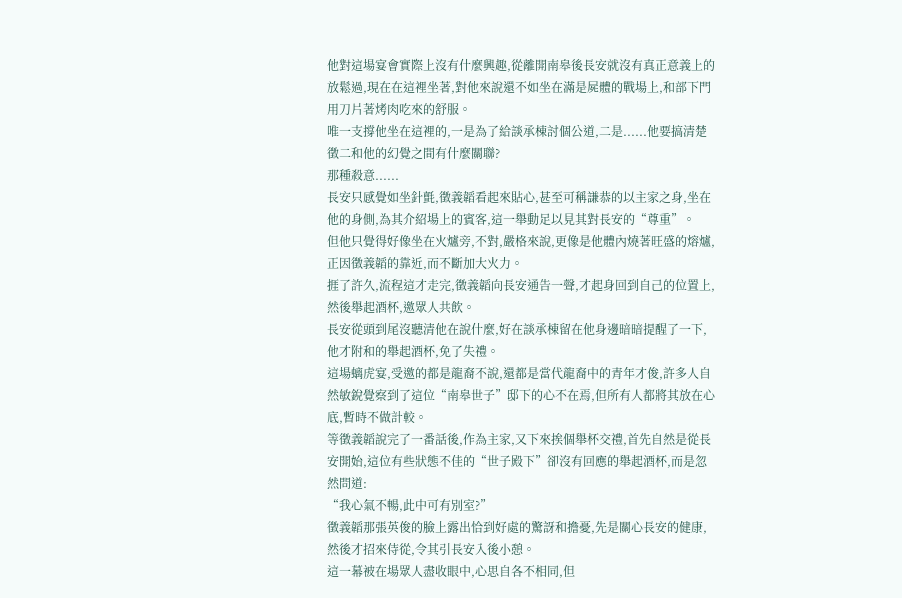他對這場宴會實際上沒有什麼興趣,從離開南皋後長安就沒有真正意義上的放鬆過,現在在這裡坐著,對他來說還不如坐在滿是屍體的戰場上,和部下門用刀片著烤肉吃來的舒服。
唯一支撐他坐在這裡的,一是為了給談承棟討個公道,二是......他要搞清楚徵二和他的幻覺之間有什麼關聯?
那種殺意......
長安只感覺如坐針氈,徵義韜看起來貼心,甚至可稱謙恭的以主家之身,坐在他的身側,為其介紹場上的賓客,這一舉動足以見其對長安的“尊重”。
但他只覺得好像坐在火爐旁,不對,嚴格來說,更像是他體內燒著旺盛的熔爐,正因徵義韜的靠近,而不斷加大火力。
捱了許久,流程這才走完,徵義韜向長安通告一聲,才起身回到自己的位置上,然後舉起酒杯,邀眾人共飲。
長安從頭到尾沒聽清他在說什麼,好在談承棟留在他身邊暗暗提醒了一下,他才附和的舉起酒杯,免了失禮。
這場螭虎宴,受邀的都是龍裔不說,還都是當代龍裔中的青年才俊,許多人自然敏銳覺察到了這位“南皋世子”邸下的心不在焉,但所有人都將其放在心底,暫時不做計較。
等徵義韜說完了一番話後,作為主家,又下來挨個舉杯交禮,首先自然是從長安開始,這位有些狀態不佳的“世子殿下”卻沒有回應的舉起酒杯,而是忽然問道:
“我心氣不暢,此中可有別室?”
徵義韜那張英俊的臉上露出恰到好處的驚訝和擔憂,先是關心長安的健康,然後才招來侍從,令其引長安入後小憩。
這一幕被在場眾人盡收眼中,心思自各不相同,但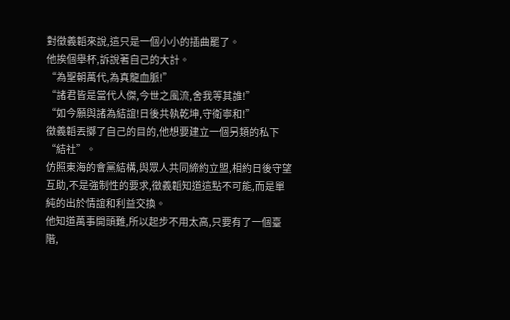對徵義韜來說,這只是一個小小的插曲罷了。
他挨個舉杯,訴說著自己的大計。
“為聖朝萬代,為真龍血脈!”
“諸君皆是當代人傑,今世之風流,舍我等其誰!”
“如今願與諸為結誼!日後共執乾坤,守衛寧和!”
徵義韜丟擲了自己的目的,他想要建立一個另類的私下“結社”。
仿照東海的會黨結構,與眾人共同締約立盟,相約日後守望互助,不是強制性的要求,徵義韜知道這點不可能,而是單純的出於情誼和利益交換。
他知道萬事開頭難,所以起步不用太高,只要有了一個臺階,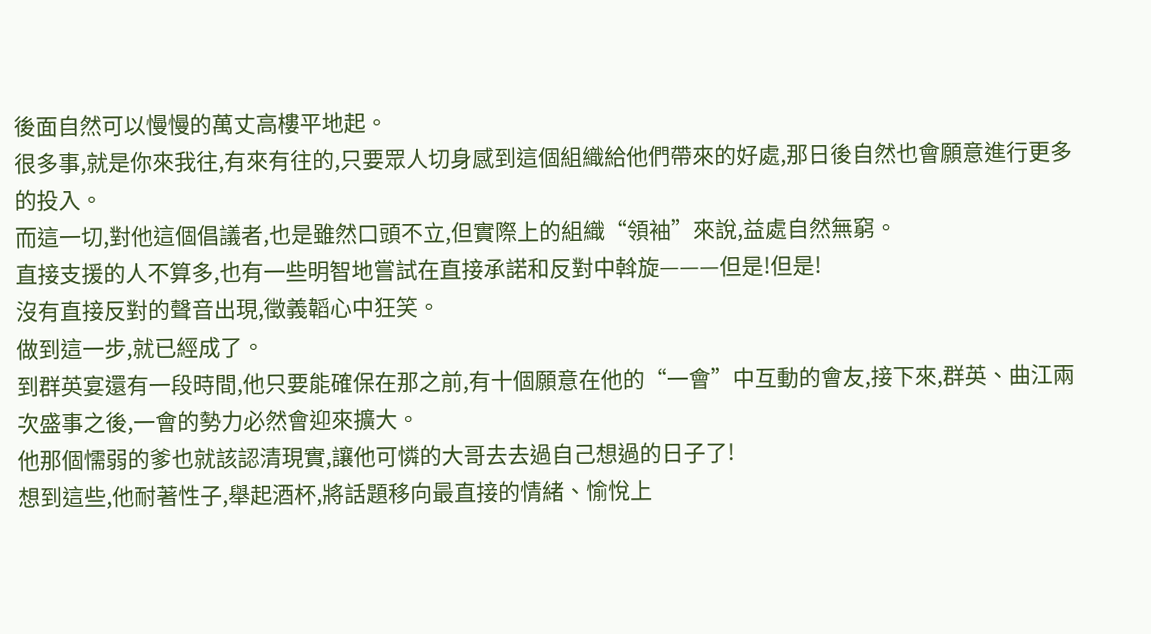後面自然可以慢慢的萬丈高樓平地起。
很多事,就是你來我往,有來有往的,只要眾人切身感到這個組織給他們帶來的好處,那日後自然也會願意進行更多的投入。
而這一切,對他這個倡議者,也是雖然口頭不立,但實際上的組織“領袖”來說,益處自然無窮。
直接支援的人不算多,也有一些明智地嘗試在直接承諾和反對中斡旋———但是!但是!
沒有直接反對的聲音出現,徵義韜心中狂笑。
做到這一步,就已經成了。
到群英宴還有一段時間,他只要能確保在那之前,有十個願意在他的“一會”中互動的會友,接下來,群英、曲江兩次盛事之後,一會的勢力必然會迎來擴大。
他那個懦弱的爹也就該認清現實,讓他可憐的大哥去去過自己想過的日子了!
想到這些,他耐著性子,舉起酒杯,將話題移向最直接的情緒、愉悅上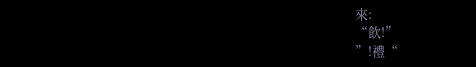來:
“飲!”
”!禮“